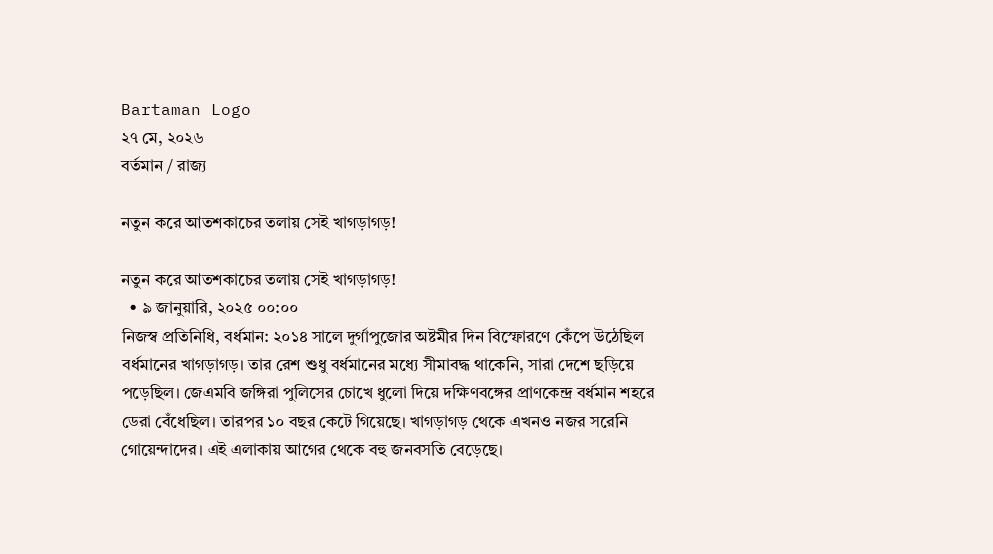Bartaman Logo
২৭ মে, ২০২৬
বর্তমান / রাজ্য

নতুন করে আতশকাচের তলায় সেই খাগড়াগড়!

নতুন করে আতশকাচের তলায় সেই খাগড়াগড়!
  • ৯ জানুয়ারি, ২০২৫ ০০:০০
নিজস্ব প্রতিনিধি, বর্ধমান: ২০১৪ সালে দুর্গাপুজোর অষ্টমীর দিন বিস্ফোরণে কেঁপে উঠেছিল বর্ধমানের খাগড়াগড়। তার রেশ শুধু বর্ধমানের মধ্যে সীমাবদ্ধ থাকেনি, সারা দেশে ছড়িয়ে পড়েছিল। জেএমবি জঙ্গিরা পুলিসের চোখে ধুলো দিয়ে দক্ষিণবঙ্গের প্রাণকেন্দ্র বর্ধমান শহরে ডেরা বেঁধেছিল। তারপর ১০ বছর কেটে গিয়েছে। খাগড়াগড় থেকে এখনও নজর সরেনি গোয়েন্দাদের। এই এলাকায় আগের থেকে বহু জনবসতি বেড়েছে।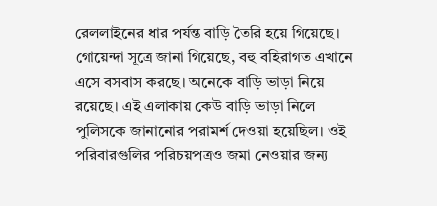রেললাইনের ধার পর্যন্ত বাড়ি তৈরি হয়ে গিয়েছে। গোয়েন্দা সূত্রে জানা গিয়েছে, বহু বহিরাগত এখানে এসে বসবাস করছে। অনেকে বাড়ি ভাড়া নিয়ে রয়েছে। এই এলাকায় কেউ বাড়ি ভাড়া নিলে পুলিসকে জানানোর পরামর্শ দেওয়া হয়েছিল। ওই পরিবারগুলির পরিচয়পত্রও জমা নেওয়ার জন্য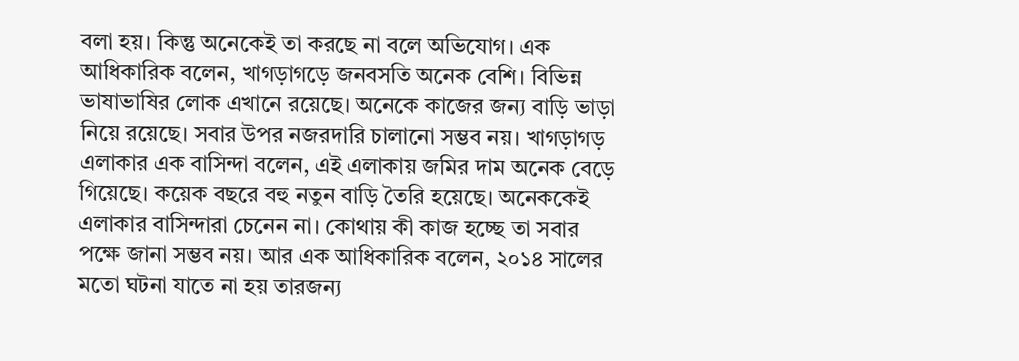বলা হয়। কিন্তু অনেকেই তা করছে না বলে অভিযোগ। এক আধিকারিক বলেন, খাগড়াগড়ে জনবসতি অনেক বেশি। বিভিন্ন ভাষাভাষির লোক এখানে রয়েছে। অনেকে কাজের জন্য বাড়ি ভাড়া নিয়ে রয়েছে। সবার উপর নজরদারি চালানো সম্ভব নয়। খাগড়াগড় এলাকার এক বাসিন্দা বলেন, এই এলাকায় জমির দাম অনেক বেড়ে গিয়েছে। কয়েক বছরে বহু নতুন বাড়ি তৈরি হয়েছে। অনেককেই এলাকার বাসিন্দারা চেনেন না। কোথায় কী কাজ হচ্ছে তা সবার পক্ষে জানা সম্ভব নয়। আর এক আধিকারিক বলেন, ২০১৪ সালের মতো ঘটনা যাতে না হয় তারজন্য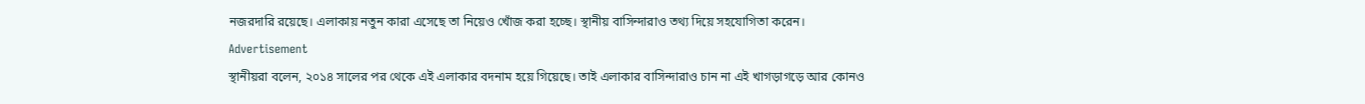নজরদারি রয়েছে। এলাকায় নতুন কারা এসেছে তা নিয়েও খোঁজ করা হচ্ছে। স্থানীয় বাসিন্দারাও তথ্য দিয়ে সহযোগিতা করেন।
Advertisement
স্থানীয়রা বলেন, ২০১৪ সালের পর থেকে এই এলাকার বদনাম হয়ে গিয়েছে। তাই এলাকার বাসিন্দারাও চান না এই খাগড়াগড়ে আর কোনও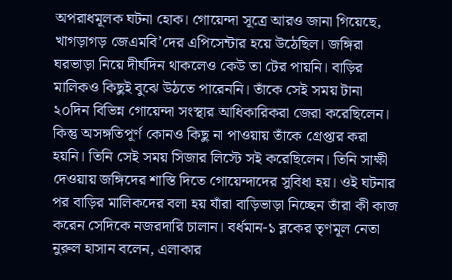অপরাধমূলক ঘটনা হোক। গোয়েন্দা সূত্রে আরও জানা গিয়েছে, খাগড়াগড় জেএমবি’দের এপিসেন্টার হয়ে উঠেছিল। জঙ্গিরা ঘরভাড়া নিয়ে দীর্ঘদিন থাকলেও কেউ তা টের পায়নি। বাড়ির মালিকও কিছুই বুঝে উঠতে পারেননি। তাঁকে সেই সময় টানা ২০দিন বিভিন্ন গোয়েন্দা সংস্থার আধিকারিকরা জেরা করেছিলেন। কিন্তু অসঙ্গতিপূর্ণ কোনও কিছু না পাওয়ায় তাঁকে গ্রেপ্তার করা হয়নি। তিনি সেই সময় সিজার লিস্টে সই করেছিলেন। তিনি সাক্ষী দেওয়ায় জঙ্গিদের শাস্তি দিতে গোয়েন্দাদের সুবিধা হয়। ওই ঘটনার পর বাড়ির মালিকদের বলা হয় যাঁরা বাড়িভাড়া নিচ্ছেন তাঁরা কী কাজ করেন সেদিকে নজরদারি চালান। বর্ধমান-১ ব্লকের তৃণমূল নেতা নুরুল হাসান বলেন, এলাকার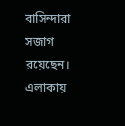বাসিন্দারা সজাগ রয়েছেন। এলাকায়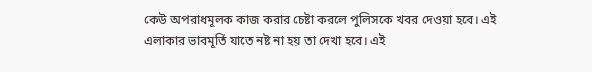কেউ অপরাধমূলক কাজ করার চেষ্টা করলে পুলিসকে খবর দেওয়া হবে। এই এলাকার ভাবমূর্তি যাতে নষ্ট না হয় তা দেখা হবে। এই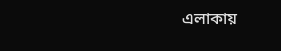এলাকায়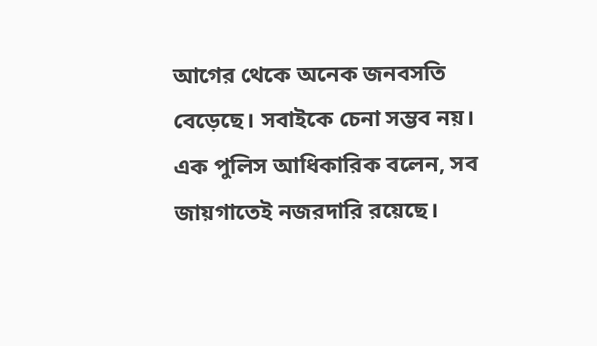আগের থেকে অনেক জনবসতি বেড়েছে। সবাইকে চেনা সম্ভব নয়। এক পুলিস আধিকারিক বলেন, সব জায়গাতেই নজরদারি রয়েছে।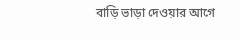বাড়ি ভাড়া দেওয়ার আগে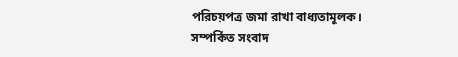পরিচয়পত্র জমা রাখা বাধ্যতামূলক।
সম্পর্কিত সংবাদ